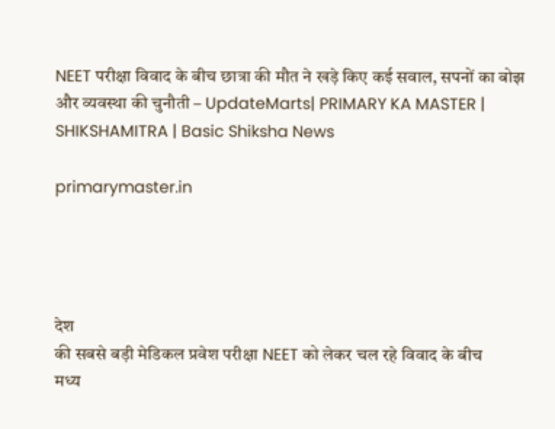NEET परीक्षा विवाद के बीच छात्रा की मौत ने खड़े किए कई सवाल, सपनों का बोझ और व्यवस्था की चुनौती – UpdateMarts| PRIMARY KA MASTER | SHIKSHAMITRA | Basic Shiksha News

primarymaster.in




देश
की सबसे बड़ी मेडिकल प्रवेश परीक्षा NEET को लेकर चल रहे विवाद के बीच
मध्य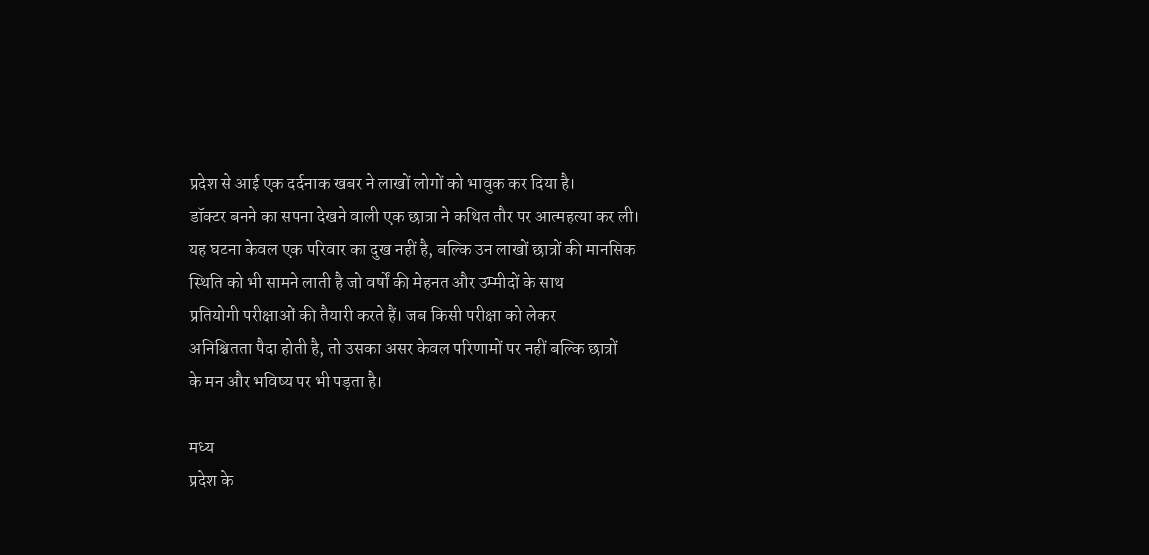प्रदेश से आई एक दर्दनाक खबर ने लाखों लोगों को भावुक कर दिया है।
डॉक्टर बनने का सपना देखने वाली एक छात्रा ने कथित तौर पर आत्महत्या कर ली।
यह घटना केवल एक परिवार का दुख नहीं है, बल्कि उन लाखों छात्रों की मानसिक
स्थिति को भी सामने लाती है जो वर्षों की मेहनत और उम्मीदों के साथ
प्रतियोगी परीक्षाओं की तैयारी करते हैं। जब किसी परीक्षा को लेकर
अनिश्चितता पैदा होती है, तो उसका असर केवल परिणामों पर नहीं बल्कि छात्रों
के मन और भविष्य पर भी पड़ता है।

मध्य
प्रदेश के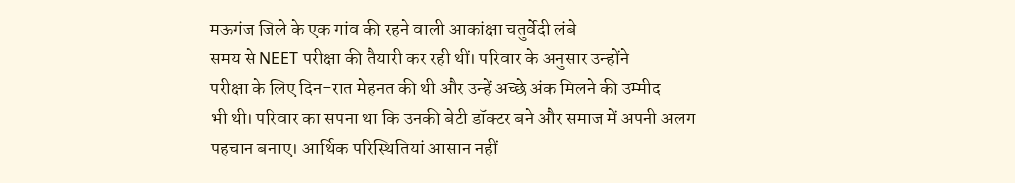मऊगंज जिले के एक गांव की रहने वाली आकांक्षा चतुर्वेदी लंबे
समय से NEET परीक्षा की तैयारी कर रही थीं। परिवार के अनुसार उन्होंने
परीक्षा के लिए दिन-रात मेहनत की थी और उन्हें अच्छे अंक मिलने की उम्मीद
भी थी। परिवार का सपना था कि उनकी बेटी डॉक्टर बने और समाज में अपनी अलग
पहचान बनाए। आर्थिक परिस्थितियां आसान नहीं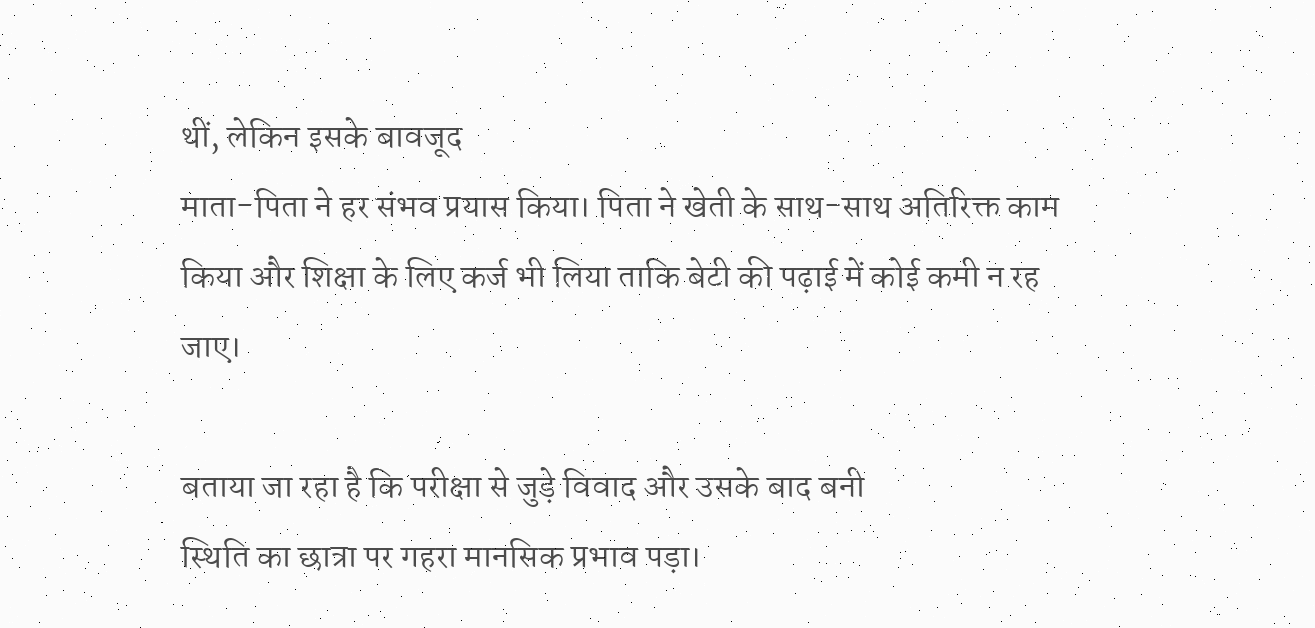थीं, लेकिन इसके बावजूद
माता-पिता ने हर संभव प्रयास किया। पिता ने खेती के साथ-साथ अतिरिक्त काम
किया और शिक्षा के लिए कर्ज भी लिया ताकि बेटी की पढ़ाई में कोई कमी न रह
जाए।

बताया जा रहा है कि परीक्षा से जुड़े विवाद और उसके बाद बनी
स्थिति का छात्रा पर गहरा मानसिक प्रभाव पड़ा।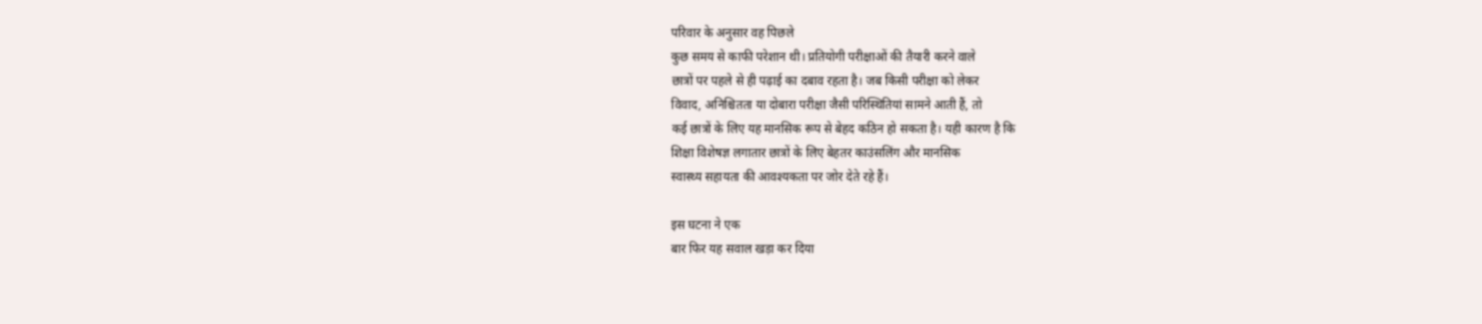परिवार के अनुसार वह पिछले
कुछ समय से काफी परेशान थी। प्रतियोगी परीक्षाओं की तैयारी करने वाले
छात्रों पर पहले से ही पढ़ाई का दबाव रहता है। जब किसी परीक्षा को लेकर
विवाद, अनिश्चितता या दोबारा परीक्षा जैसी परिस्थितियां सामने आती हैं, तो
कई छात्रों के लिए यह मानसिक रूप से बेहद कठिन हो सकता है। यही कारण है कि
शिक्षा विशेषज्ञ लगातार छात्रों के लिए बेहतर काउंसलिंग और मानसिक
स्वास्थ्य सहायता की आवश्यकता पर जोर देते रहे हैं।

इस घटना ने एक
बार फिर यह सवाल खड़ा कर दिया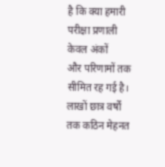है कि क्या हमारी परीक्षा प्रणाली केवल अंकों
और परिणामों तक सीमित रह गई है। लाखों छात्र वर्षों तक कठिन मेहनत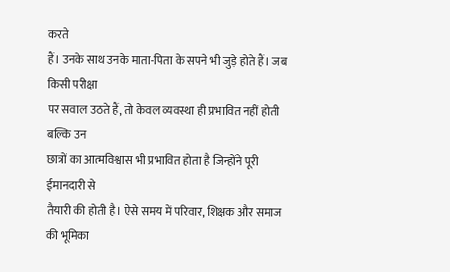करते
हैं। उनके साथ उनके माता-पिता के सपने भी जुड़े होते हैं। जब किसी परीक्षा
पर सवाल उठते हैं, तो केवल व्यवस्था ही प्रभावित नहीं होती बल्कि उन
छात्रों का आत्मविश्वास भी प्रभावित होता है जिन्होंने पूरी ईमानदारी से
तैयारी की होती है। ऐसे समय में परिवार, शिक्षक और समाज की भूमिका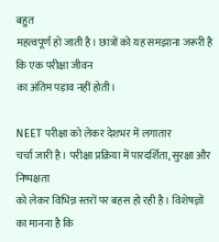बहुत
महत्वपूर्ण हो जाती है। छात्रों को यह समझाना जरूरी है कि एक परीक्षा जीवन
का अंतिम पड़ाव नहीं होती।

NEET परीक्षा को लेकर देशभर में लगातार
चर्चा जारी है। परीक्षा प्रक्रिया में पारदर्शिता, सुरक्षा और निष्पक्षता
को लेकर विभिन्न स्तरों पर बहस हो रही है। विशेषज्ञों का मानना है कि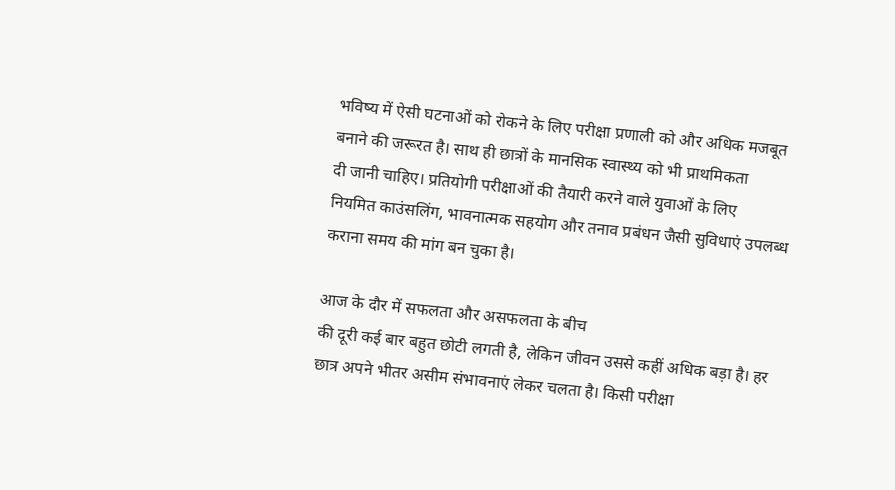भविष्य में ऐसी घटनाओं को रोकने के लिए परीक्षा प्रणाली को और अधिक मजबूत
बनाने की जरूरत है। साथ ही छात्रों के मानसिक स्वास्थ्य को भी प्राथमिकता
दी जानी चाहिए। प्रतियोगी परीक्षाओं की तैयारी करने वाले युवाओं के लिए
नियमित काउंसलिंग, भावनात्मक सहयोग और तनाव प्रबंधन जैसी सुविधाएं उपलब्ध
कराना समय की मांग बन चुका है।

आज के दौर में सफलता और असफलता के बीच
की दूरी कई बार बहुत छोटी लगती है, लेकिन जीवन उससे कहीं अधिक बड़ा है। हर
छात्र अपने भीतर असीम संभावनाएं लेकर चलता है। किसी परीक्षा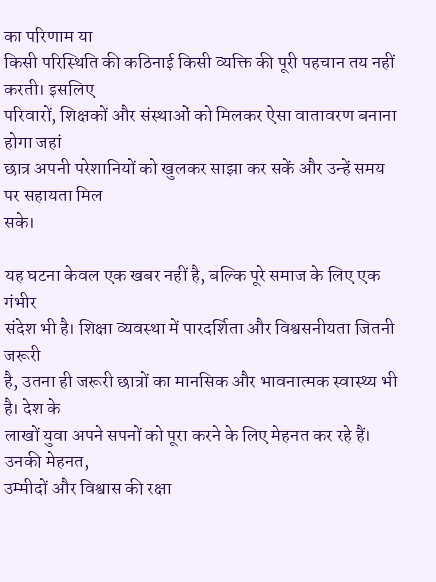का परिणाम या
किसी परिस्थिति की कठिनाई किसी व्यक्ति की पूरी पहचान तय नहीं करती। इसलिए
परिवारों, शिक्षकों और संस्थाओं को मिलकर ऐसा वातावरण बनाना होगा जहां
छात्र अपनी परेशानियों को खुलकर साझा कर सकें और उन्हें समय पर सहायता मिल
सके।

यह घटना केवल एक खबर नहीं है, बल्कि पूरे समाज के लिए एक गंभीर
संदेश भी है। शिक्षा व्यवस्था में पारदर्शिता और विश्वसनीयता जितनी जरूरी
है, उतना ही जरूरी छात्रों का मानसिक और भावनात्मक स्वास्थ्य भी है। देश के
लाखों युवा अपने सपनों को पूरा करने के लिए मेहनत कर रहे हैं। उनकी मेहनत,
उम्मीदों और विश्वास की रक्षा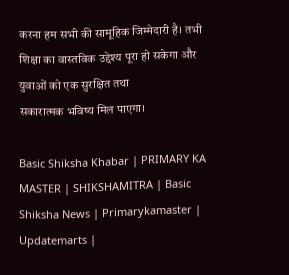करना हम सभी की सामूहिक जिम्मेदारी है। तभी
शिक्षा का वास्तविक उद्देश्य पूरा हो सकेगा और युवाओं को एक सुरक्षित तथा
सकारात्मक भविष्य मिल पाएगा।

Basic Shiksha Khabar | PRIMARY KA MASTER | SHIKSHAMITRA | Basic Shiksha News | Primarykamaster | Updatemarts |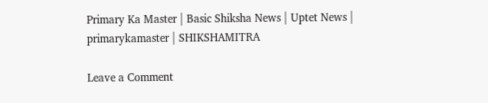Primary Ka Master | Basic Shiksha News | Uptet News | primarykamaster | SHIKSHAMITRA

Leave a Comment